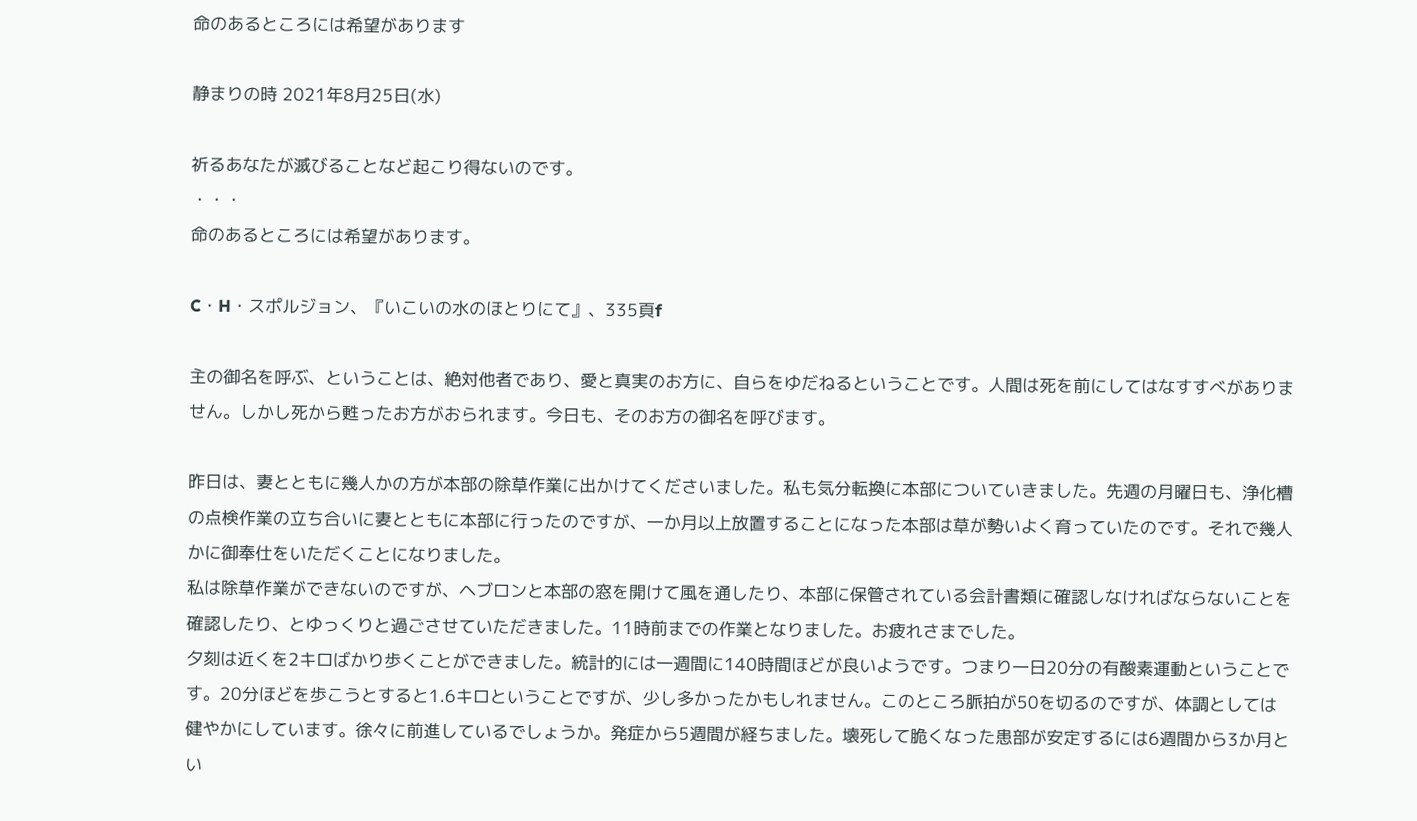命のあるところには希望があります

静まりの時 2021年8月25日(水)

祈るあなたが滅びることなど起こり得ないのです。
・・・
命のあるところには希望があります。

C・H・スポルジョン、『いこいの水のほとりにて』、335頁f

主の御名を呼ぶ、ということは、絶対他者であり、愛と真実のお方に、自らをゆだねるということです。人間は死を前にしてはなすすべがありません。しかし死から甦ったお方がおられます。今日も、そのお方の御名を呼びます。

昨日は、妻とともに幾人かの方が本部の除草作業に出かけてくださいました。私も気分転換に本部についていきました。先週の月曜日も、浄化槽の点検作業の立ち合いに妻とともに本部に行ったのですが、一か月以上放置することになった本部は草が勢いよく育っていたのです。それで幾人かに御奉仕をいただくことになりました。
私は除草作業ができないのですが、ヘブロンと本部の窓を開けて風を通したり、本部に保管されている会計書類に確認しなければならないことを確認したり、とゆっくりと過ごさせていただきました。11時前までの作業となりました。お疲れさまでした。
夕刻は近くを2キロばかり歩くことができました。統計的には一週間に140時間ほどが良いようです。つまり一日20分の有酸素運動ということです。20分ほどを歩こうとすると1.6キロということですが、少し多かったかもしれません。このところ脈拍が50を切るのですが、体調としては健やかにしています。徐々に前進しているでしょうか。発症から5週間が経ちました。壊死して脆くなった患部が安定するには6週間から3か月とい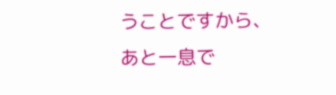うことですから、あと一息で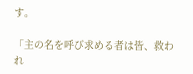す。

「主の名を呼び求める者は皆、救われ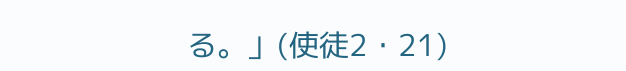る。」(使徒2・21)